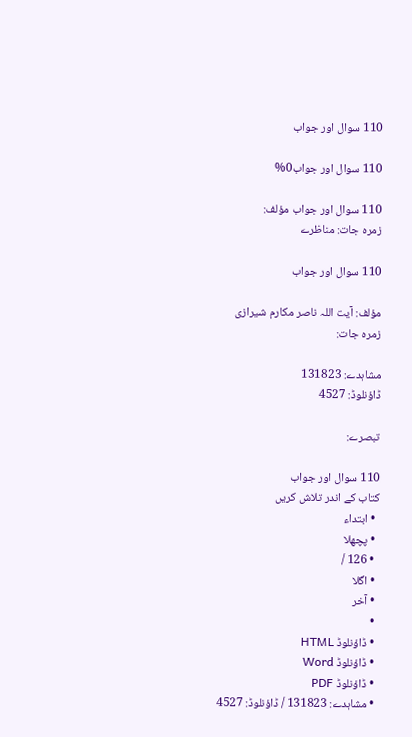110 سوال اور جواب

110 سوال اور جواب0%

110 سوال اور جواب مؤلف:
زمرہ جات: مناظرے

110 سوال اور جواب

مؤلف: آیت اللہ ناصر مکارم شیرازی
زمرہ جات:

مشاہدے: 131823
ڈاؤنلوڈ: 4527

تبصرے:

110 سوال اور جواب
کتاب کے اندر تلاش کریں
  • ابتداء
  • پچھلا
  • 126 /
  • اگلا
  • آخر
  •
  • ڈاؤنلوڈ HTML
  • ڈاؤنلوڈ Word
  • ڈاؤنلوڈ PDF
  • مشاہدے: 131823 / ڈاؤنلوڈ: 4527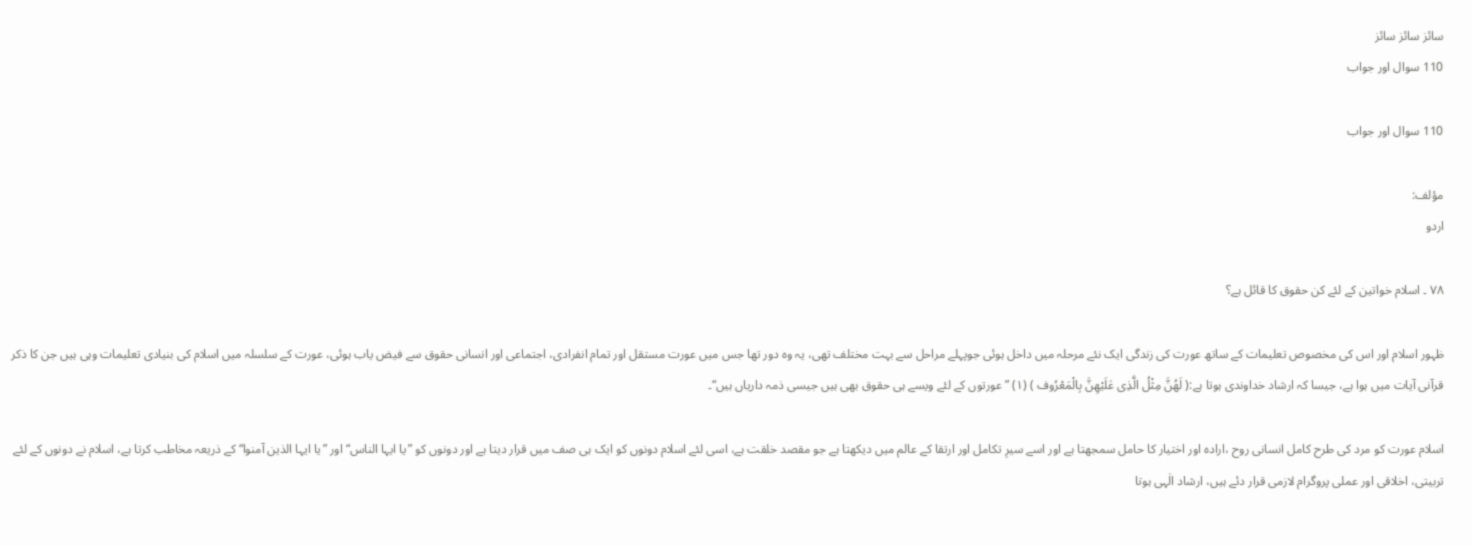سائز سائز سائز
110 سوال اور جواب

110 سوال اور جواب

مؤلف:
اردو

۷۸ ۔ اسلام خواتین کے لئے کن حقوق کا قائل ہے؟

ظہور اسلام اور اس کی مخصوص تعلیمات کے ساتھ عورت کی زندگی ایک نئے مرحلہ میں داخل ہوئی جوپہلے مراحل سے بہت مختلف تھی، یہ وہ دور تھا جس میں عورت مستقل اور تمام انفرادی، اجتماعی اور انسانی حقوق سے فیض یاب ہوئی، عورت کے سلسلہ میں اسلام کی بنیادی تعلیمات وہی ہیں جن کا ذکر قرآنی آیات میں ہوا ہے، جیسا کہ ارشاد خداوندی ہوتا ہے:( لَهُنَّ مِثْلُ الَّذِی عَلَیْهِنَّ بِالْمَعْرُوف ) (۱) ” عورتوں کے لئے ویسے ہی حقوق بھی ہیں جیسی ذمہ داریاں ہیں“۔

اسلام عورت کو مرد کی طرح کامل انسانی روح ،ارادہ اور اختیار کا حامل سمجھتا ہے اور اسے سیرِ تکامل اور ارتقا کے عالم میں دیکھتا ہے جو مقصد خلقت ہے، اسی لئے اسلام دونوں کو ایک ہی صف میں قرار دیتا ہے اور دونوں کو ”یا ایہا الناس“ اور ”یا ایہا الذین آمنوا“ کے ذریعہ مخاطب کرتا ہے، اسلام نے دونوں کے لئے تربیتی، اخلاقی اور عملی پروگرام لازمی قرار دئے ہیں، ارشاد الٰہی ہوتا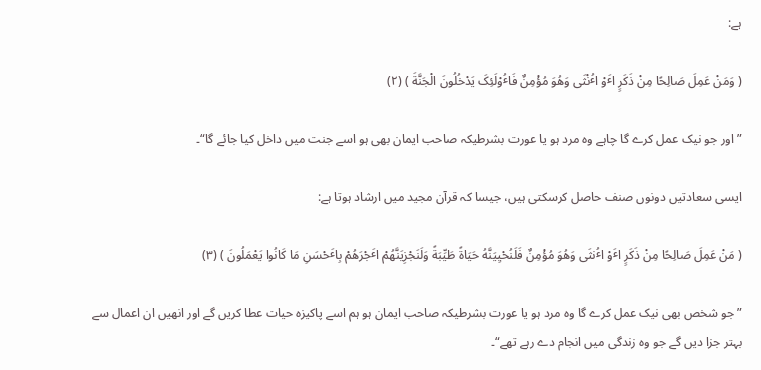ہے:

( وَمَنْ عَمِلَ صَالِحًا مِنْ ذَکَرٍ اٴَوْ اٴُنْثَی وَهُوَ مُؤْمِنٌ فَاٴُوْلَئِکَ یَدْخُلُونَ الْجَنَّةَ ) (۲)

”اور جو نیک عمل کرے گا چاہے وہ مرد ہو یا عورت بشرطیکہ صاحب ایمان بھی ہو اسے جنت میں داخل کیا جائے گا“۔

ایسی سعادتیں دونوں صنف حاصل کرسکتی ہیں، جیسا کہ قرآن مجید میں ارشاد ہوتا ہے:

( مَنْ عَمِلَ صَالِحًا مِنْ ذَکَرٍ اٴَوْ اٴُنثَی وَهُوَ مُؤْمِنٌ فَلَنُحْیِیَنَّهُ حَیَاةً طَیِّبَةً وَلَنَجْزِیَنَّهُمْ اٴَجْرَهُمْ بِاٴَحْسَنِ مَا کَانُوا یَعْمَلُونَ ) (۳)

”جو شخص بھی نیک عمل کرے گا وہ مرد ہو یا عورت بشرطیکہ صاحب ایمان ہو ہم اسے پاکیزہ حیات عطا کریں گے اور انھیں ان اعمال سے بہتر جزا دیں گے جو وہ زندگی میں انجام دے رہے تھے“۔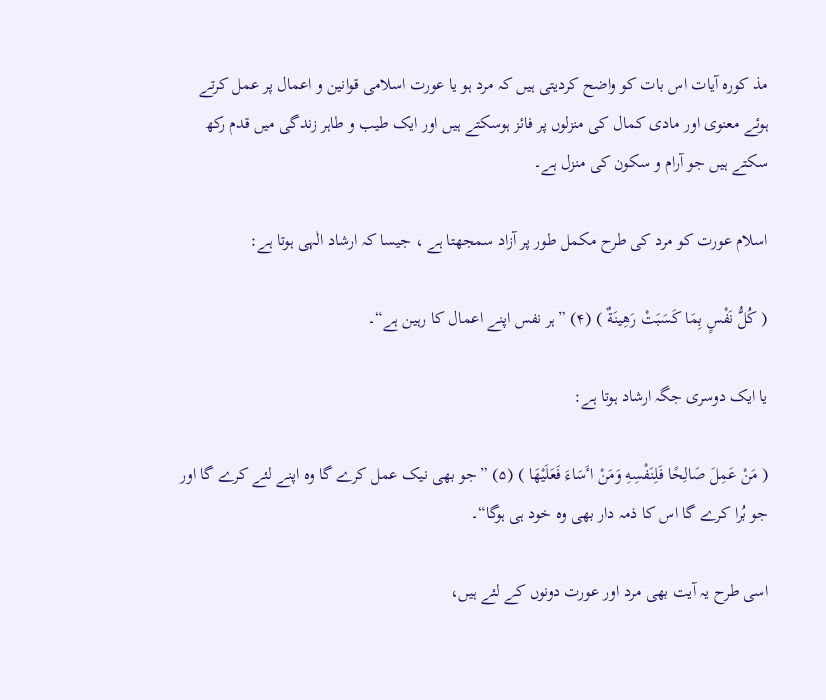مذ کورہ آیات اس بات کو واضح کردیتی ہیں کہ مرد ہو یا عورت اسلامی قوانین و اعمال پر عمل کرتے ہوئے معنوی اور مادی کمال کی منزلوں پر فائز ہوسکتے ہیں اور ایک طیب و طاہر زندگی میں قدم رکھ سکتے ہیں جو آرام و سکون کی منزل ہے۔

اسلام عورت کو مرد کی طرح مکمل طور پر آزاد سمجھتا ہے ، جیسا کہ ارشاد الٰہی ہوتا ہے:

( کُلُّ نَفْسٍ بِمَا کَسَبَتْ رَهِینَةٌ ) (۴) ”ہر نفس اپنے اعمال کا رہین ہے“۔

یا ایک دوسری جگہ ارشاد ہوتا ہے:

( مَنْ عَمِلَ صَالِحًا فَلِنَفْسِهِ وَمَنْ اٴَسَاءَ فَعَلَیْهَا ) (۵) ”جو بھی نیک عمل کرے گا وہ اپنے لئے کرے گا اور جو بُرا کرے گا اس کا ذمہ دار بھی وہ خود ہی ہوگا“۔

اسی طرح یہ آیت بھی مرد اور عورت دونوں کے لئے ہیں،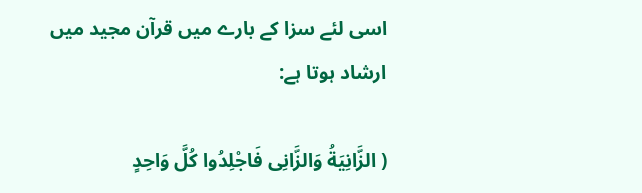اسی لئے سزا کے بارے میں قرآن مجید میں ارشاد ہوتا ہے:

( الزَّانِیَةُ وَالزَّانِی فَاجْلِدُوا کُلَّ وَاحِدٍ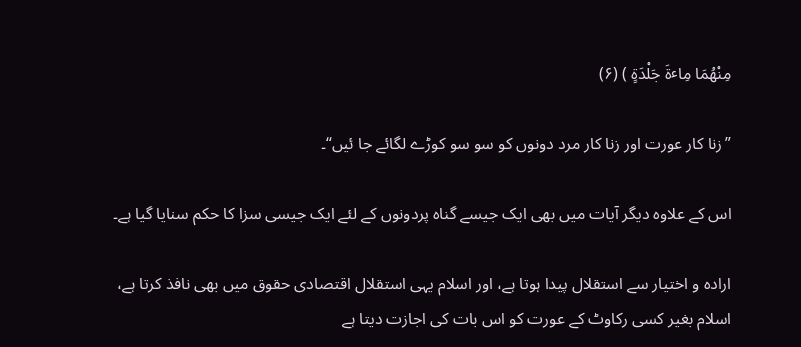مِنْهُمَا مِاٴةَ جَلْدَةٍ ) (۶)

”زنا کار عورت اور زنا کار مرد دونوں کو سو سو کوڑے لگائے جا ئیں“۔

اس کے علاوہ دیگر آیات میں بھی ایک جیسے گناہ پردونوں کے لئے ایک جیسی سزا کا حکم سنایا گیا ہے۔

ارادہ و اختیار سے استقلال پیدا ہوتا ہے، اور اسلام یہی استقلال اقتصادی حقوق میں بھی نافذ کرتا ہے، اسلام بغیر کسی رکاوٹ کے عورت کو اس بات کی اجازت دیتا ہے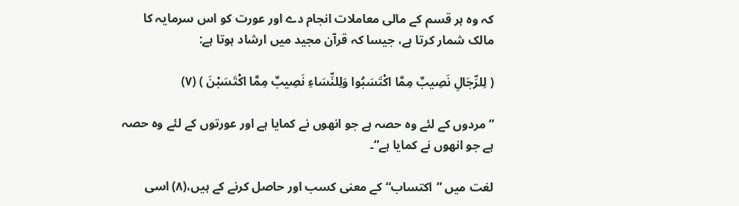کہ وہ ہر قسم کے مالی معاملات انجام دے اور عورت کو اس سرمایہ کا مالک شمار کرتا ہے، جیسا کہ قرآن مجید میں ارشاد ہوتا ہے:

( لِلرِّجَالِ نَصِیبٌ مِمَّا اکْتَسَبُوا وَلِلنِّسَاءِ نَصِیبٌ مِمَّا اکْتَسَبْنَ ) (۷)

”مردوں کے لئے وہ حصہ ہے جو انھوں نے کمایا ہے اور عورتوں کے لئے وہ حصہ ہے جو انھوں نے کمایا ہے“۔

لغت میں ”اکتساب“ کے معنی کسب اور حاصل کرنے کے ہیں،(۸) اسی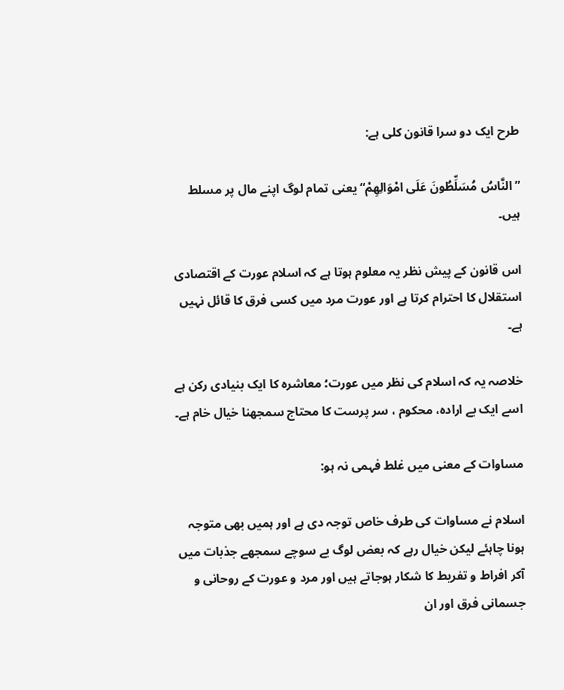طرح ایک دو سرا قانون کلی ہے:

”النَّاسُ مُسَلِّطُونَ عَلَی امْوَالِھِمْ“ یعنی تمام لوگ اپنے مال پر مسلط ہیں۔

اس قانون کے پیش نظر یہ معلوم ہوتا ہے کہ اسلام عورت کے اقتصادی استقلال کا احترام کرتا ہے اور عورت مرد میں کسی فرق کا قائل نہیں ہے۔

خلاصہ یہ کہ اسلام کی نظر میں عورت؛ معاشرہ کا ایک بنیادی رکن ہے اسے ایک بے ارادہ، محکوم ، سر پرست کا محتاج سمجھنا خیال خام ہے۔

مساوات کے معنی میں غلط فہمی نہ ہو:

اسلام نے مساوات کی طرف خاص توجہ دی ہے اور ہمیں بھی متوجہ ہونا چاہئے لیکن خیال رہے کہ بعض لوگ بے سوچے سمجھے جذبات میں آکر افراط و تفریط کا شکار ہوجاتے ہیں اور مرد و عورت کے روحانی و جسمانی فرق اور ان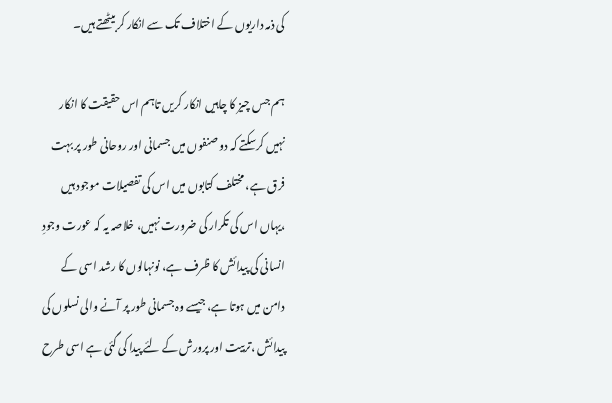کی ذمہ داریوں کے اختلاف تک سے انکار کر بیٹھتے ہیں۔

ہم جس چیز کا چاہیں انکار کریں تاہم اس حقیقت کا انکار نہیں کرسکتے کہ دو صنفوں میں جسمانی اور روحانی طور پر بہت فرق ہے، مختلف کتابوں میں اس کی تفصیلات موجود ہیں ،یہاں اس کی تکرار کی ضرورت نہیں، خلاصہ یہ کہ عورت وجودِ انسانی کی پیدائش کا ظرف ہے، نونہالوں کا رشد اسی کے دامن میں ہوتا ہے، جیسے وہ جسمانی طور پر آنے والی نسلوں کی پیدائش ،تربیت اور پرورش کے لئے پیدا کی گئی ہے اسی طرح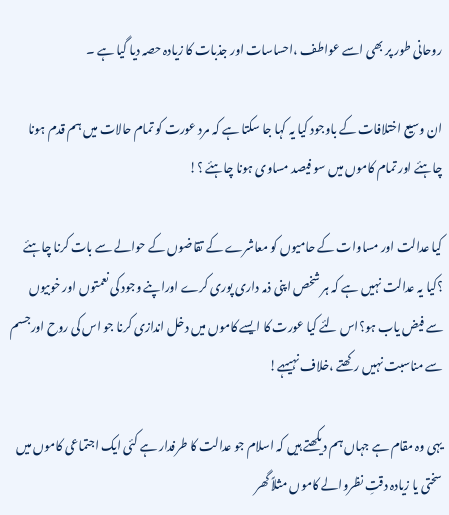روحانی طور پر بھی اسے عواطف ،احساسات اور جذبات کا زیادہ حصہ دیا گیا ہے ۔

ان وسیع اختلافات کے باوجود کیا یہ کہا جا سکتا ہے کہ مرد عورت کو تمام حالات میں ہم قدم ہونا چاہئے اور تمام کاموں میں سو فیصد مساوی ہونا چاہئے ؟!

کیا عدالت اور مساوات کے حامیوں کو معاشرے کے تقاضوں کے حوالے سے بات کرنا چاہئے ؟کیا یہ عدالت نہیں ہے کہ ہر شخص اپنی ذمہ داری پوری کرے اوراپنے وجود کی نعمتوں اور خوبیوں سے فیض یاب ہو؟اس لئے کیا عورت کا ایسے کاموں میں دخل اندازی کرنا جو اس کی روح اورجسم سے مناسبت نہیں رکھتے ،خلاف نہیںہے!

یہی وہ مقام ہے جہاں ہم دیکھتے ہیں کہ اسلام جو عدالت کا طرفدار ہے کئی ایک اجتماعی کاموں میں سختی یا زیادہ دقتِ نظروالے کاموں مثلاً گھر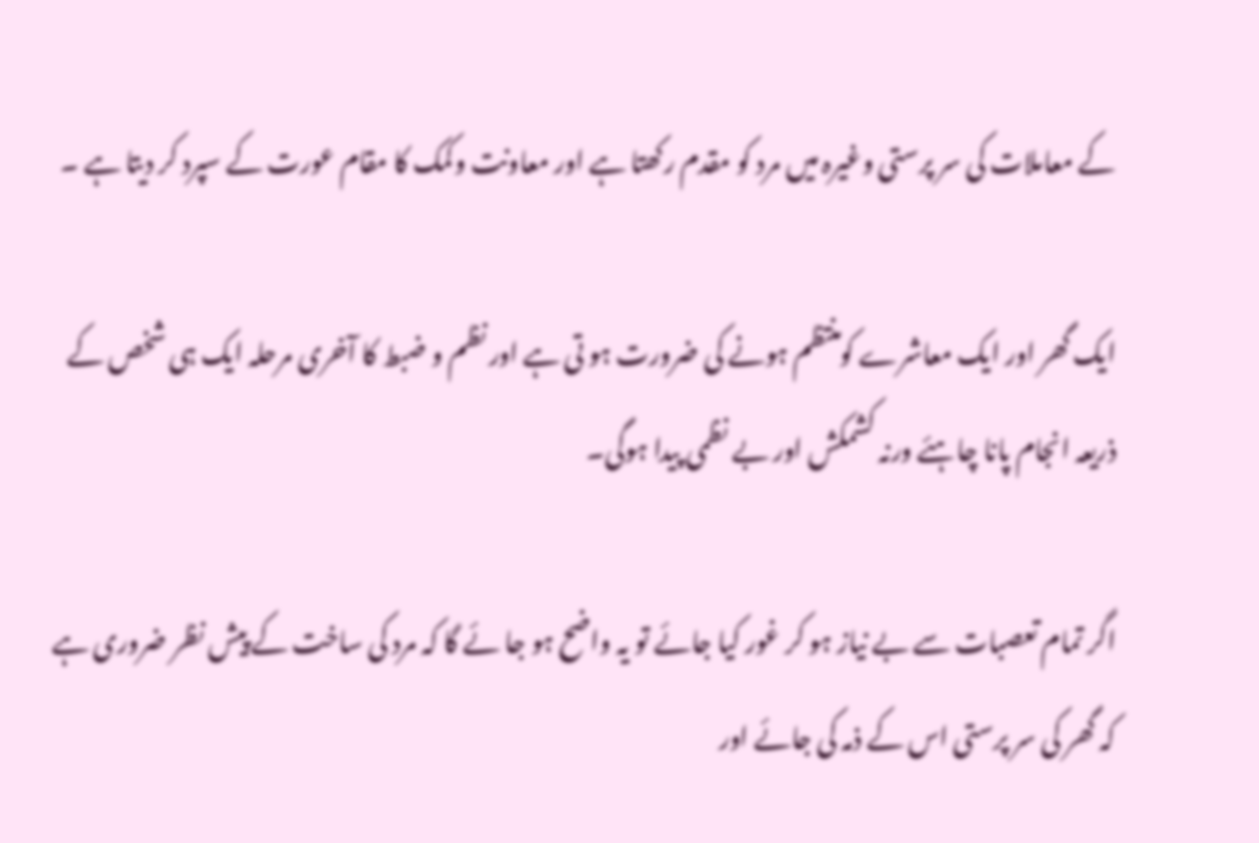کے معاملات کی سر پرستی وغیرہ میں مرد کو مقدم رکھتا ہے اور معاونت وکمک کا مقام عورت کے سپرد کر دیتا ہے ۔

ایک گھر اور ایک معاشرے کومنتظم ہونے کی ضرورت ہو تی ہے اور نظم و ضبط کا آخری مرحلہ ایک ہی شخص کے ذریعہ انجام پانا چاہئے ورنہ کشمکش اور بے نظمی پیدا ہوگی۔

اگر تمام تعصبات سے بے نیاز ہو کر غور کیا جائے تو یہ واضح ہو جا ئے گا کہ مرد کی ساخت کے پیش نظر ضروری ہے کہ گھر کی سر پرستی اس کے ذمہ کی جائے اور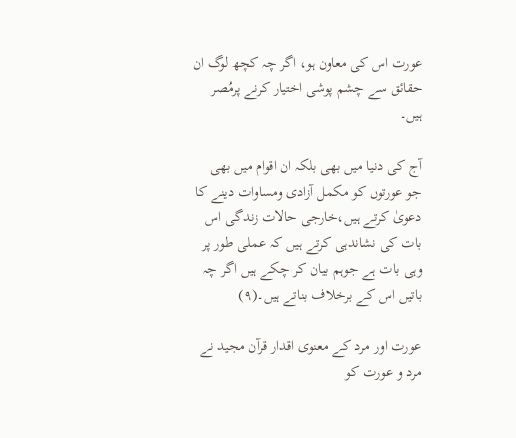عورت اس کی معاون ہو، اگر چہ کچھ لوگ ان حقائق سے چشم پوشی اختیار کرنے پرمُصر ہیں۔

آج کی دنیا میں بھی بلکہ ان اقوام میں بھی جو عورتوں کو مکمل آزادی ومساوات دینے کا دعویٰ کرتے ہیں،خارجی حالات زندگی اس بات کی نشاندہی کرتے ہیں کہ عملی طور پر وہی بات ہے جوہم بیان کر چکے ہیں اگر چہ باتیں اس کے برخلاف بناتے ہیں۔(۹)

عورت اور مرد کے معنوی اقدار قرآن مجید نے مرد و عورت کو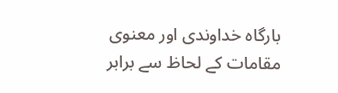بارگاہ خداوندی اور معنوی مقامات کے لحاظ سے برابر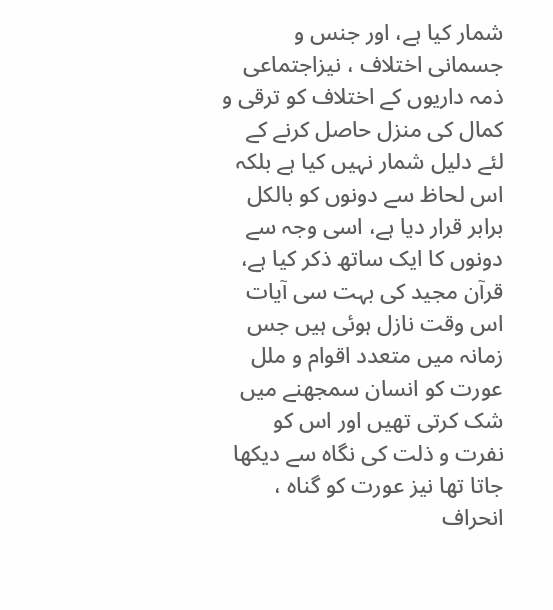شمار کیا ہے، اور جنس و جسمانی اختلاف ، نیزاجتماعی ذمہ داریوں کے اختلاف کو ترقی و کمال کی منزل حاصل کرنے کے لئے دلیل شمار نہیں کیا ہے بلکہ اس لحاظ سے دونوں کو بالکل برابر قرار دیا ہے، اسی وجہ سے دونوں کا ایک ساتھ ذکر کیا ہے، قرآن مجید کی بہت سی آیات اس وقت نازل ہوئی ہیں جس زمانہ میں متعدد اقوام و ملل عورت کو انسان سمجھنے میں شک کرتی تھیں اور اس کو نفرت و ذلت کی نگاہ سے دیکھا جاتا تھا نیز عورت کو گناہ ، انحراف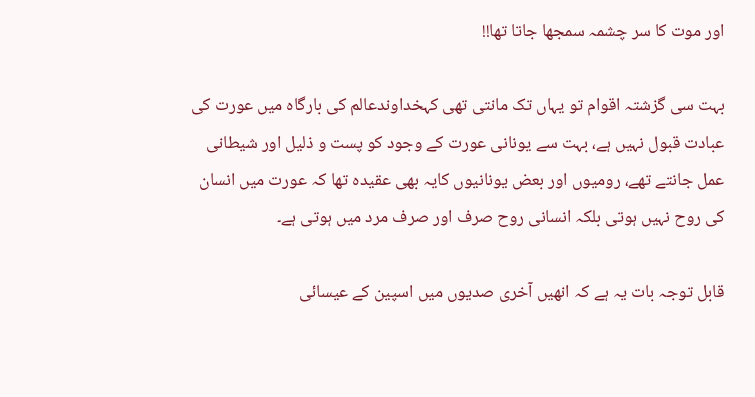اور موت کا سر چشمہ سمجھا جاتا تھا!!

بہت سی گزشتہ اقوام تو یہاں تک مانتی تھی کہخداوندعالم کی بارگاہ میں عورت کی عبادت قبول نہیں ہے، بہت سے یونانی عورت کے وجود کو پست و ذلیل اور شیطانی عمل جانتے تھے، رومیوں اور بعض یونانیوں کایہ بھی عقیدہ تھا کہ عورت میں انسان کی روح نہیں ہوتی بلکہ انسانی روح صرف اور صرف مرد میں ہوتی ہے۔

قابل توجہ بات یہ ہے کہ انھیں آخری صدیوں میں اسپین کے عیسائی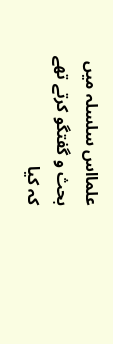علمااس سلسلہ میں بحث و گفتگو کرتے تھے کہ کیا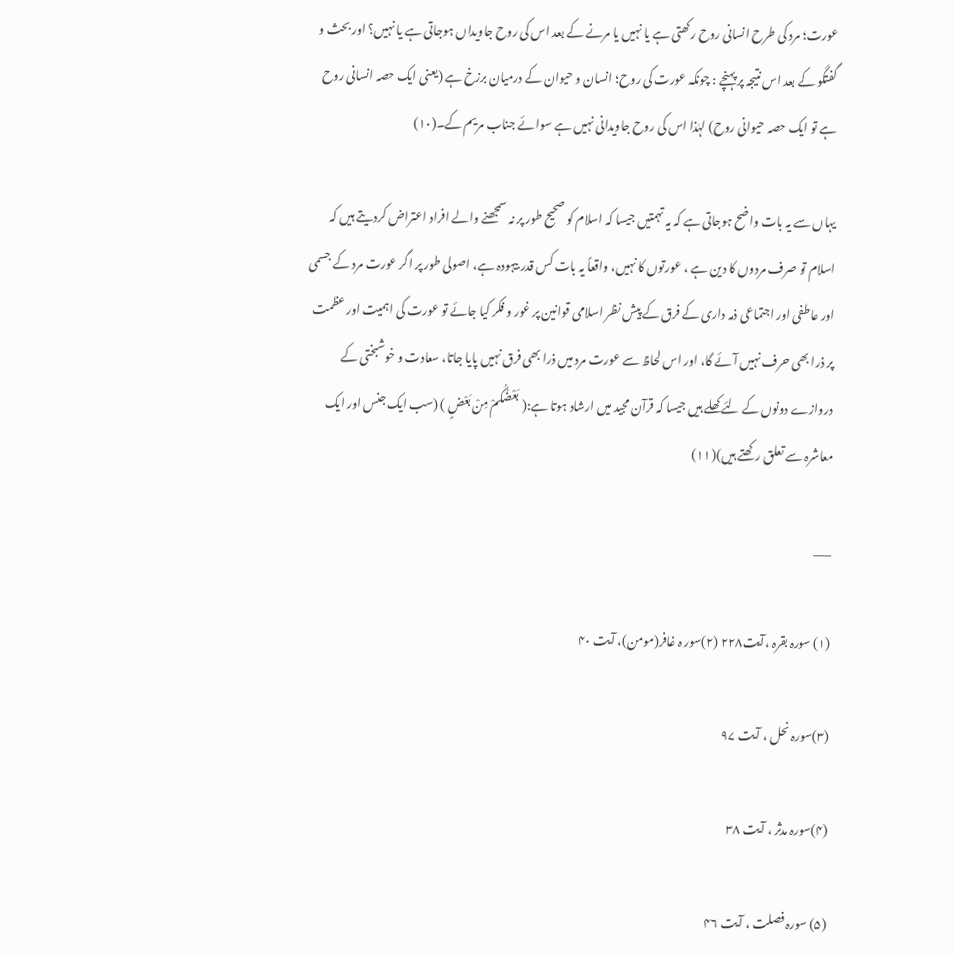عورت؛ مرد کی طرح انسانی روح رکھتی ہے یا نہیں یا مرنے کے بعد اس کی روح جاویداں ہوجاتی ہے یا نہیں؟ اور بحث و گفتگو کے بعد اس نتیجہ پر پہنچے : چونکہ عورت کی روح؛ انسان و حیوان کے درمیان برزخ ہے (یعنی ایک حصہ انسانی روح ہے تو ایک حصہ حیوانی روح) لہٰذا اس کی روح جاویدانی نہیں ہے سوائے جناب مریم کے۔(۱۰)

یہاں سے یہ بات واضح ہوجاتی ہے کہ یہ تہمتیں جیسا کہ اسلام کو صحیح طور پر نہ سمجھنے والے افراد اعتراض کردیتے ہیں کہ اسلام تو صرف مردوں کا دین ہے ، عورتوں کا نہیں، واقعاً یہ بات کس قدر بیہودہ ہے، اصولی طور پر اگر عورت مرد کے جسمی اور عاطفی اور اجتماعی ذمہ داری کے فرق کے پیش نظر اسلامی قوانین پر غور و فکر کیا جائے تو عورت کی اہمیت اور عظمت پر ذرا بھی حرف نہیں آئے گا، اور اس لحاظ سے عورت مرد میں ذرا بھی فرق نہیں پایا جاتا، سعادت و خوشبختی کے دروازے دونوں کے لئے کھلے ہیں جیسا کہ قرآن مجید میں ارشاد ہوتا ہے:( بَعْضُکُمْ مِنْ بَعْضٍ ) (سب ایک جنس اور ایک معاشرہ سے تعلق رکھتے ہیں)(۱۱)

___

(۱) سورہ بقرہ ،آیت۲۲۸ (۲)سور ہ غافر(مومن)، آیت ۴۰

(۳)سورہ نحل ، آیت ۹۷

(۴)سورہ مدثر ، آیت ۳۸

(۵) سورہ فصلت ، آیت ۴۶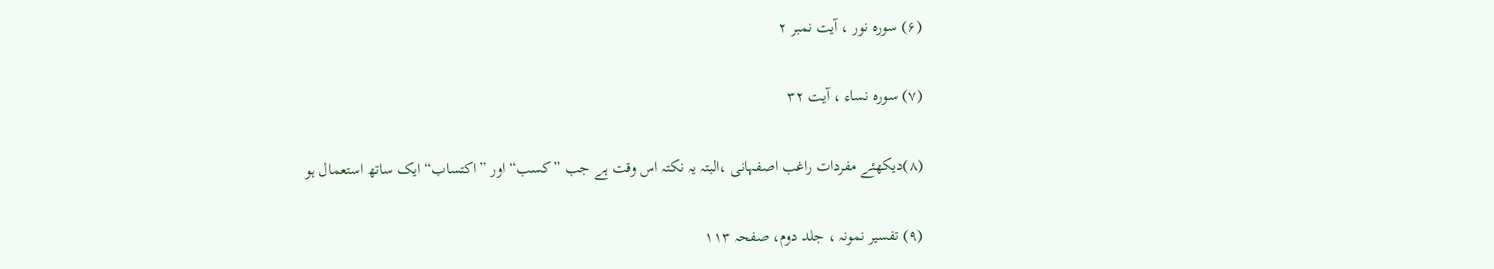(۶) سورہ نور ، آیت نمبر ۲

(۷) سورہ نساء ، آیت ۳۲

(۸)دیکھئے مفردات راغب اصفہانی ،البتہ یہ نکتہ اس وقت ہے جب ”کسب“ اور ”اکتساب“ایک ساتھ استعمال ہو

(۹) تفسیر نمونہ ، جلد دوم، صفحہ ۱۱۳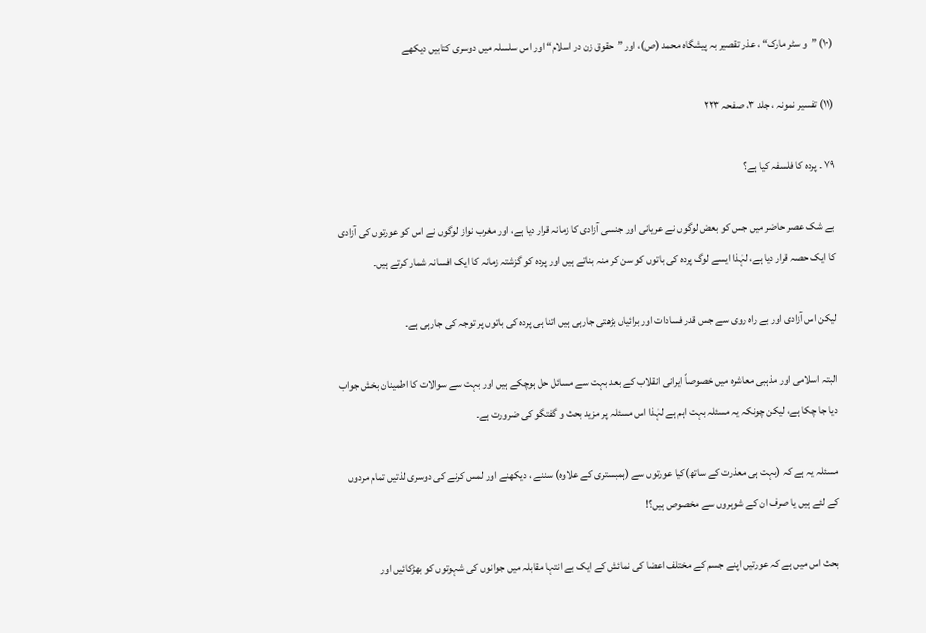(۱۰) ”و سٹر مارک“ ، عذر تقصیر بہ پیشگاہ محمد (ص)، اور ”حقوق زن در اسلام“ اور اس سلسلہ میں دوسری کتابیں دیکھے

(۱۱) تفسیر نمونہ ، جلد ۳، صفحہ ۲۲۳

۷۹ ۔ پردہ کا فلسفہ کیا ہے؟

بے شک عصر حاضر میں جس کو بعض لوگوں نے عریانی اور جنسی آزادی کا زمانہ قرار دیا ہے، اور مغرب نواز لوگوں نے اس کو عورتوں کی آزادی کا ایک حصہ قرار دیا ہے، لہٰذا ایسے لوگ پردہ کی باتوں کو سن کر منہ بناتے ہیں اور پردہ کو گزشتہ زمانہ کا ایک افسانہ شمار کرتے ہیں۔

لیکن اس آزادی اور بے راہ روی سے جس قدر فسادات اور برائیاں بڑھتی جارہی ہیں اتنا ہی پردہ کی باتوں پر توجہ کی جارہی ہے۔

البتہ اسلامی اور مذہبی معاشرہ میں خصوصاً ایرانی انقلاب کے بعد بہت سے مسائل حل ہوچکے ہیں اور بہت سے سوالات کا اطمینان بخش جواب دیا جا چکا ہے، لیکن چونکہ یہ مسئلہ بہت اہم ہے لہٰذا اس مسئلہ پر مزید بحث و گفتگو کی ضرورت ہے۔

مسئلہ یہ ہے کہ (بہت ہی معذرت کے ساتھ)کیا عورتوں سے (ہمبستری کے علاوہ) سننے ، دیکھنے اور لمس کرنے کی دوسری لذتیں تمام مردوں کے لئے ہیں یا صرف ان کے شوہروں سے مخصوص ہیں؟!

بحث اس میں ہے کہ عورتیں اپنے جسم کے مختلف اعضا کی نمائش کے ایک بے انتہا مقابلہ میں جوانوں کی شہوتوں کو بھڑکائیں اور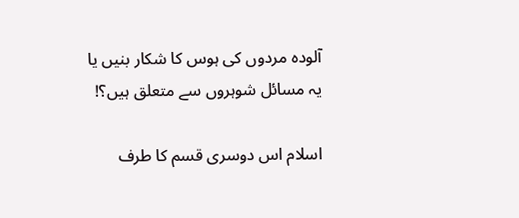آلودہ مردوں کی ہوس کا شکار بنیں یا یہ مسائل شوہروں سے متعلق ہیں؟!

اسلام اس دوسری قسم کا طرف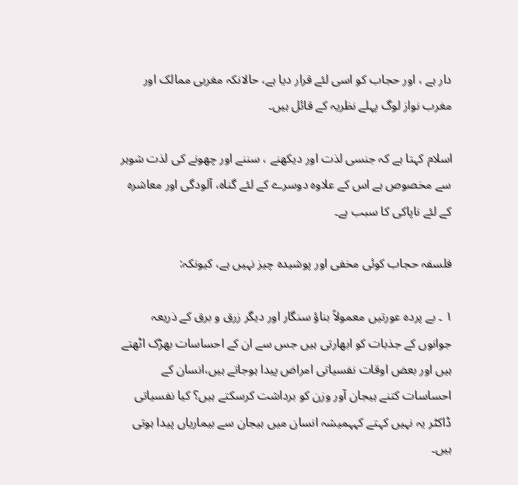دار ہے ، اور حجاب کو اسی لئے قرار دیا ہے، حالانکہ مغربی ممالک اور مغرب نواز لوگ پہلے نظریہ کے قائل ہیں۔

اسلام کہتا ہے کہ جنسی لذت اور دیکھنے ، سننے اور چھونے کی لذت شوہر سے مخصوص ہے اس کے علاوہ دوسرے کے لئے گناہ، آلودگی اور معاشرہ کے لئے ناپاکی کا سبب ہے۔

فلسفہ حجاب کوئی مخفی اور پوشیدہ چیز نہیں ہے، کیونکہ:

۱ ۔ بے پردہ عورتیں معمولاً بناؤ سنگار اور دیگر زرق و برق کے ذریعہ جوانوں کے جذبات کو ابھارتی ہیں جس سے ان کے احساسات بھڑک اٹھتے ہیں اور بعض اوقات نفسیاتی امراض پیدا ہوجاتے ہیں،انسان کے احساسات کتنے ہیجان آور وزن کو برداشت کرسکتے ہیں؟ کیا نفسیاتی ڈاکٹر یہ نہیں کہتے کہہمیشہ انسان میں ہیجان سے بیماریاں پیدا ہوتی ہیں۔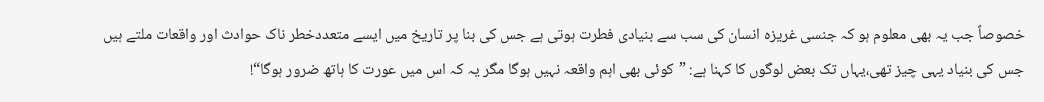خصوصاً جب یہ بھی معلوم ہو کہ جنسی غریزہ انسان کی سب سے بنیادی فطرت ہوتی ہے جس کی بنا پر تاریخ میں ایسے متعددخطر ناک حوادث اور واقعات ملتے ہیں جس کی بنیاد یہی چیز تھی،یہاں تک بعض لوگوں کا کہنا ہے: ”کوئی بھی اہم واقعہ نہیں ہوگا مگر یہ کہ اس میں عورت کا ہاتھ ضرور ہوگا“!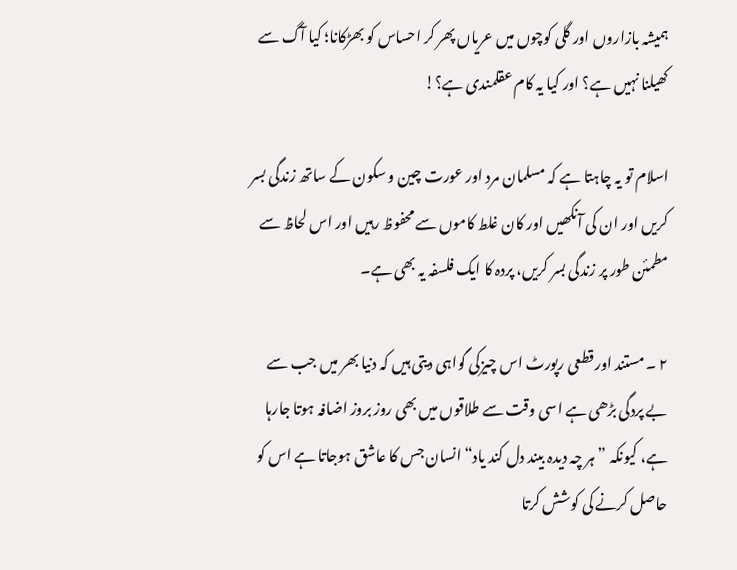ہمیشہ بازاروں اور گلی کوچوں میں عریاں پھر کر احساس کو بھڑکانا؛ کیا آگ سے کھیلنا نہیں ہے؟ اور کیا یہ کام عقلمندی ہے؟!

اسلام تو یہ چاہتا ہے کہ مسلمان مرد اور عورت چین و سکون کے ساتھ زندگی بسر کریں اور ان کی آنکھیں اور کان غلط کاموں سے محفوظ رہیں اور اس لحاظ سے مطمئن طور پر زندگی بسر کریں، پردہ کا ایک فلسفہ یہ بھی ہے۔

۲ ۔ مستند اور قطعی رپورٹ اس چیزکی گواہی دیتی ہیں کہ دنیا بھر میں جب سے بے پردگی بڑھی ہے اسی وقت سے طلاقوں میں بھی روز بروز اضافہ ہوتا جارہا ہے، کیونکہ ”ہر چہ دیدہ بیند دل کند یاد“ انسان جس کا عاشق ہوجاتا ہے اس کو حاصل کرنے کی کوشش کرتا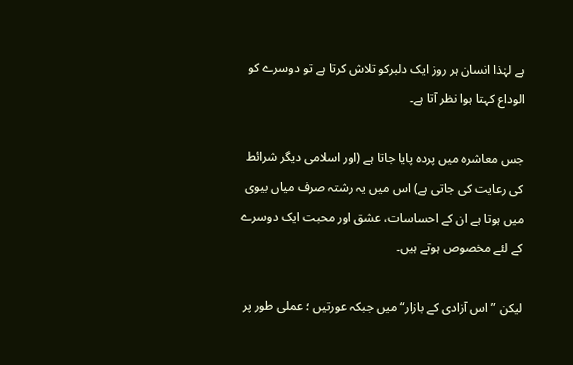ہے لہٰذا انسان ہر روز ایک دلبرکو تلاش کرتا ہے تو دوسرے کو الوداع کہتا ہوا نظر آتا ہے۔

جس معاشرہ میں پردہ پایا جاتا ہے (اور اسلامی دیگر شرائط کی رعایت کی جاتی ہے) اس میں یہ رشتہ صرف میاں بیوی میں ہوتا ہے ان کے احساسات، عشق اور محبت ایک دوسرے کے لئے مخصوص ہوتے ہیں۔

لیکن ”اس آزادی کے بازار“ میں جبکہ عورتیں ؛ عملی طور پر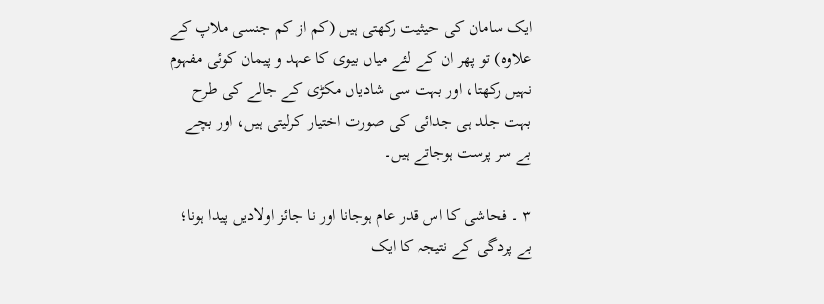ایک سامان کی حیثیت رکھتی ہیں (کم از کم جنسی ملاپ کے علاوہ) تو پھر ان کے لئے میاں بیوی کا عہد و پیمان کوئی مفہوم نہیں رکھتا، اور بہت سی شادیاں مکڑی کے جالے کی طرح بہت جلد ہی جدائی کی صورت اختیار کرلیتی ہیں، اور بچے بے سر پرست ہوجاتے ہیں۔

۳ ۔ فحاشی کا اس قدر عام ہوجانا اور نا جائز اولادیں پیدا ہونا؛ بے پردگی کے نتیجہ کا ایک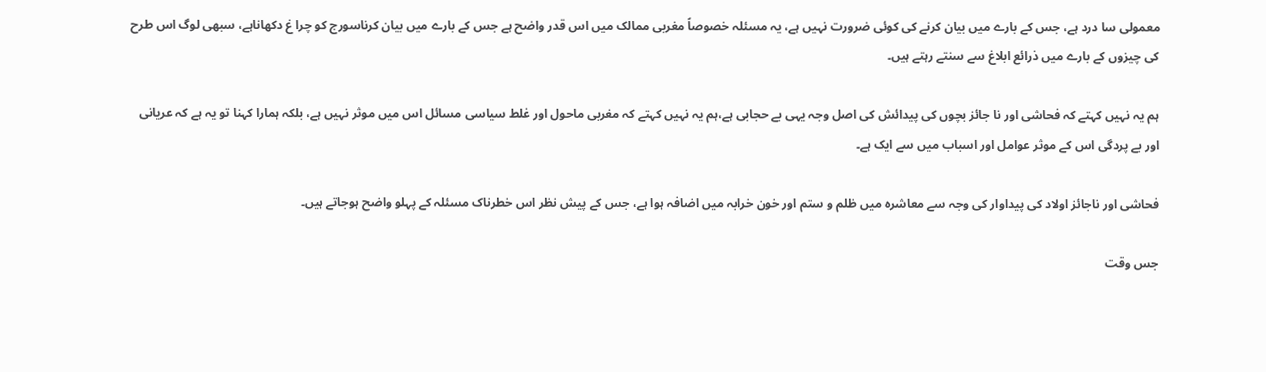معمولی سا درد ہے، جس کے بارے میں بیان کرنے کی کوئی ضرورت نہیں ہے، یہ مسئلہ خصوصاً مغربی ممالک میں اس قدر واضح ہے جس کے بارے میں بیان کرناسورج کو چرا غ دکھاناہے، سبھی لوگ اس طرح کی چیزوں کے بارے میں ذرائع ابلاغ سے سنتے رہتے ہیں۔

ہم یہ نہیں کہتے کہ فحاشی اور نا جائز بچوں کی پیدائش کی اصل وجہ یہی بے حجابی ہے،ہم یہ نہیں کہتے کہ مغربی ماحول اور غلط سیاسی مسائل اس میں موثر نہیں ہے، بلکہ ہمارا کہنا تو یہ ہے کہ عریانی اور بے پردگی اس کے موثر عوامل اور اسباب میں سے ایک ہے۔

فحاشی اور ناجائز اولاد کی پیداوار کی وجہ سے معاشرہ میں ظلم و ستم اور خون خرابہ میں اضافہ ہوا ہے، جس کے پیش نظر اس خطرناک مسئلہ کے پہلو واضح ہوجاتے ہیں۔

جس وقت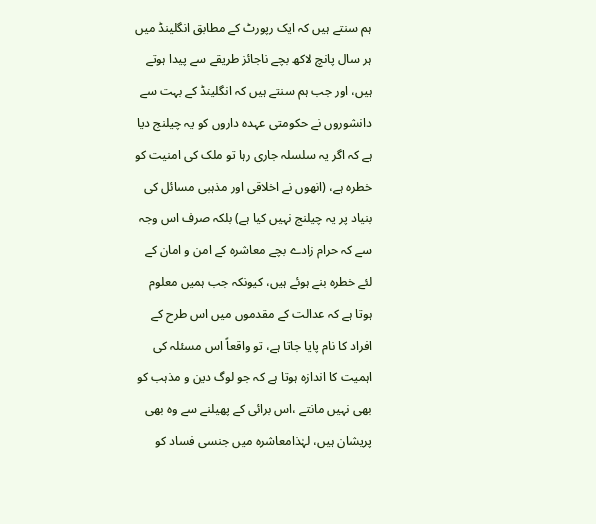ہم سنتے ہیں کہ ایک رپورٹ کے مطابق انگلینڈ میں ہر سال پانچ لاکھ بچے ناجائز طریقے سے پیدا ہوتے ہیں، اور جب ہم سنتے ہیں کہ انگلینڈ کے بہت سے دانشوروں نے حکومتی عہدہ داروں کو یہ چیلنج دیا ہے کہ اگر یہ سلسلہ جاری رہا تو ملک کی امنیت کو خطرہ ہے، (انھوں نے اخلاقی اور مذہبی مسائل کی بنیاد پر یہ چیلنج نہیں کیا ہے) بلکہ صرف اس وجہ سے کہ حرام زادے بچے معاشرہ کے امن و امان کے لئے خطرہ بنے ہوئے ہیں، کیونکہ جب ہمیں معلوم ہوتا ہے کہ عدالت کے مقدموں میں اس طرح کے افراد کا نام پایا جاتا ہے، تو واقعاً اس مسئلہ کی اہمیت کا اندازہ ہوتا ہے کہ جو لوگ دین و مذہب کو بھی نہیں مانتے ،اس برائی کے پھیلنے سے وہ بھی پریشان ہیں، لہٰذامعاشرہ میں جنسی فساد کو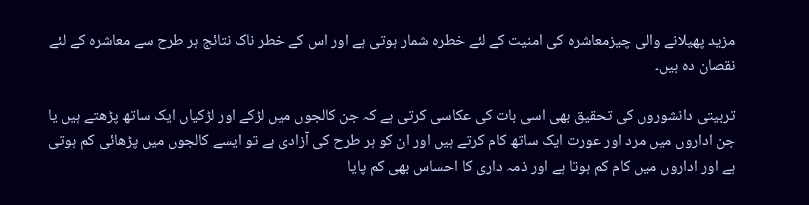مزید پھیلانے والی چیزمعاشرہ کی امنیت کے لئے خطرہ شمار ہوتی ہے اور اس کے خطر ناک نتائج ہر طرح سے معاشرہ کے لئے نقصان دہ ہیں۔

تربیتی دانشوروں کی تحقیق بھی اسی بات کی عکاسی کرتی ہے کہ جن کالجوں میں لڑکے اور لڑکیاں ایک ساتھ پڑھتے ہیں یا جن اداروں میں مرد اور عورت ایک ساتھ کام کرتے ہیں اور ان کو ہر طرح کی آزادی ہے تو ایسے کالجوں میں پڑھائی کم ہوتی ہے اور اداروں میں کام کم ہوتا ہے اور ذمہ داری کا احساس بھی کم پایا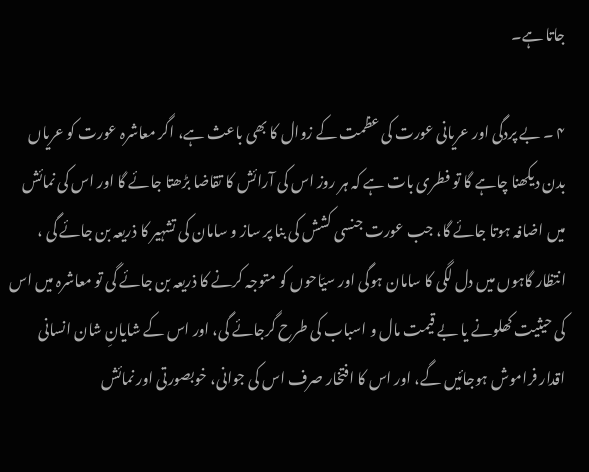جاتا ہے۔

۴ ۔ بے پردگی اور عریانی عورت کی عظمت کے زوال کا بھی باعث ہے، اگر معاشرہ عورت کو عریاں بدن دیکھنا چاہے گا تو فطری بات ہے کہ ہر روز اس کی آرائش کا تقاضا بڑھتا جائے گا اور اس کی نمائش میں اضافہ ہوتا جائے گا، جب عورت جنسی کشش کی بنا پر ساز و سامان کی تشہیر کا ذریعہ بن جائے گی ، انتظار گاہوں میں دل لگی کا سامان ہوگی اور سیّاحوں کو متوجہ کرنے کا ذریعہ بن جائے گی تو معاشرہ میں اس کی حیثیت کھلونے یا بے قیمت مال و اسباب کی طرح گرجائے گی، اور اس کے شایانِ شان انسانی اقدار فراموش ہوجائیں گے، اور اس کا افتخار صرف اس کی جوانی، خوبصورتی اور نمائش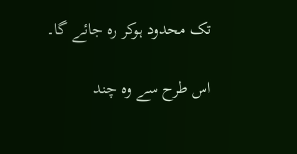تک محدود ہوکر رہ جائے گا۔

اس طرح سے وہ چند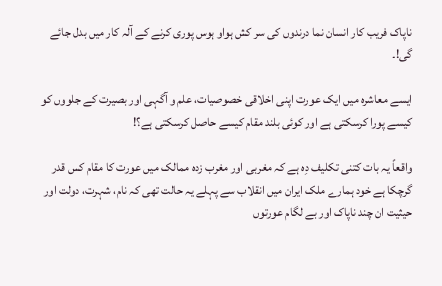ناپاک فریب کار انسان نما درندوں کی سر کش ہواو ہوس پوری کرنے کے آلہ کار میں بدل جائے گی!۔

ایسے معاشرہ میں ایک عورت اپنی اخلاقی خصوصیات، علم و آگہی اور بصیرت کے جلووں کو کیسے پورا کرسکتی ہے اور کوئی بلند مقام کیسے حاصل کرسکتی ہے؟!

واقعاً یہ بات کتنی تکلیف دِہ ہے کہ مغربی اور مغرب زدہ ممالک میں عورت کا مقام کس قدر گرچکا ہے خود ہمارے ملک ایران میں انقلاب سے پہلے یہ حالت تھی کہ نام، شہرت، دولت اور حیثیت ان چند ناپاک اور بے لگام عورتوں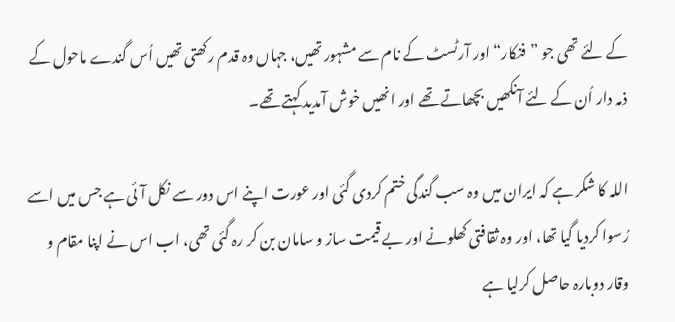کے لئے تھی جو ”فنکار“ اور آرٹسٹ کے نام سے مشہور تھیں، جہاں وہ قدم رکھتی تھیں اُس گندے ماحول کے ذمہ دار اُن کے لئے آنکھیں بچھاتے تھے اور انھیں خوش آمدید کہتے تھے۔

اللہ کا شکر ہے کہ ایران میں وہ سب گندگی ختم کردی گئی اور عورت اپنے اس دور سے نکل آئی ہے جس میں اسے رُسوا کردیا گیا تھا، اور وہ ثقافتی کھلونے اور بے قیمت ساز و سامان بن کر رہ گئی تھی، اب اس نے اپنا مقام و وقار دوبارہ حاصل کرلیا ہے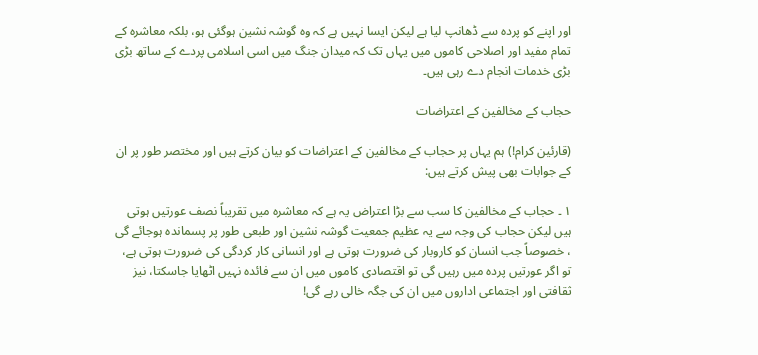اور اپنے کو پردہ سے ڈھانپ لیا ہے لیکن ایسا نہیں ہے کہ وہ گوشہ نشین ہوگئی ہو، بلکہ معاشرہ کے تمام مفید اور اصلاحی کاموں میں یہاں تک کہ میدان جنگ میں اسی اسلامی پردے کے ساتھ بڑی بڑی خدمات انجام دے رہی ہیں۔

حجاب کے مخالفین کے اعتراضات

(قارئین کرام!) ہم یہاں پر حجاب کے مخالفین کے اعتراضات کو بیان کرتے ہیں اور مختصر طور پر ان کے جوابات بھی پیش کرتے ہیں:

۱ ۔ حجاب کے مخالفین کا سب سے بڑا اعتراض یہ ہے کہ معاشرہ میں تقریباً نصف عورتیں ہوتی ہیں لیکن حجاب کی وجہ سے یہ عظیم جمعیت گوشہ نشین اور طبعی طور پر پسماندہ ہوجائے گی ، خصوصاً جب انسان کو کاروبار کی ضرورت ہوتی ہے اور انسانی کار کردگی کی ضرورت ہوتی ہے، تو اگر عورتیں پردہ میں رہیں گی تو اقتصادی کاموں میں ان سے فائدہ نہیں اٹھایا جاسکتا، نیز ثقافتی اور اجتماعی اداروں میں ان کی جگہ خالی رہے گی!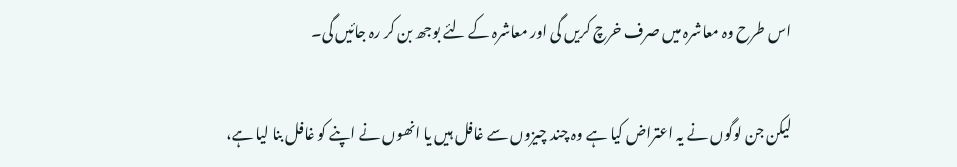اس طرح وہ معاشرہ میں صرف خرچ کریں گی اور معاشرہ کے لئے بوجھ بن کر رہ جائیں گی۔

لیکن جن لوگوں نے یہ اعتراض کیا ہے وہ چند چیزوں سے غافل ہیں یا انھوں نے اپنے کو غافل بنا لیا ہے،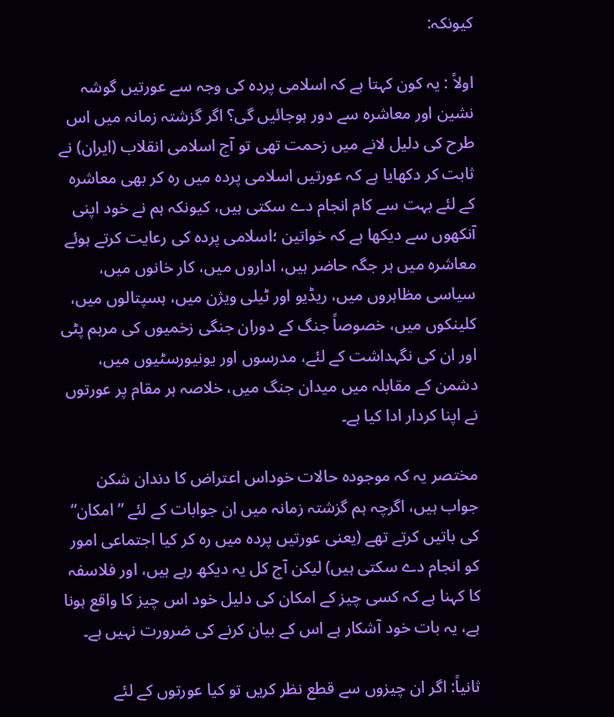کیونکہ:

اولاً : یہ کون کہتا ہے کہ اسلامی پردہ کی وجہ سے عورتیں گوشہ نشین اور معاشرہ سے دور ہوجائیں گی؟ اگر گزشتہ زمانہ میں اس طرح کی دلیل لانے میں زحمت تھی تو آج اسلامی انقلاب (ایران) نے ثابت کر دکھایا ہے کہ عورتیں اسلامی پردہ میں رہ کر بھی معاشرہ کے لئے بہت سے کام انجام دے سکتی ہیں، کیونکہ ہم نے خود اپنی آنکھوں سے دیکھا ہے کہ خواتین ؛اسلامی پردہ کی رعایت کرتے ہوئے معاشرہ میں ہر جگہ حاضر ہیں، اداروں میں، کار خانوں میں، سیاسی مظاہروں میں، ریڈیو اور ٹیلی ویژن میں، ہسپتالوں میں، کلینکوں میں، خصوصاً جنگ کے دوران جنگی زخمیوں کی مرہم پٹی اور ان کی نگہداشت کے لئے، مدرسوں اور یونیورسٹیوں میں، دشمن کے مقابلہ میں میدان جنگ میں، خلاصہ ہر مقام پر عورتوں نے اپنا کردار ادا کیا ہے۔

مختصر یہ کہ موجودہ حالات خوداس اعتراض کا دندان شکن جواب ہیں، اگرچہ ہم گزشتہ زمانہ میں ان جوابات کے لئے ”امکان“ کی باتیں کرتے تھے (یعنی عورتیں پردہ میں رہ کر کیا اجتماعی امور کو انجام دے سکتی ہیں) لیکن آج کل یہ دیکھ رہے ہیں، اور فلاسفہ کا کہنا ہے کہ کسی چیز کے امکان کی دلیل خود اس چیز کا واقع ہونا ہے، یہ بات خود آشکار ہے اس کے بیان کرنے کی ضرورت نہیں ہے۔

ثانیاً: اگر ان چیزوں سے قطع نظر کریں تو کیا عورتوں کے لئے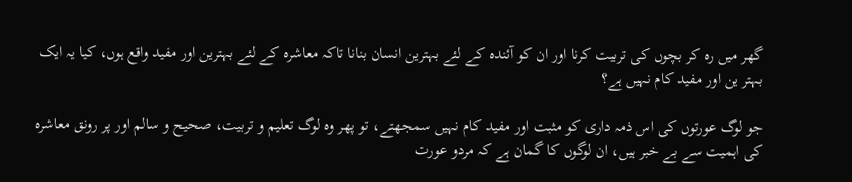گھر میں رہ کر بچوں کی تربیت کرنا اور ان کو آئندہ کے لئے بہترین انسان بنانا تاکہ معاشرہ کے لئے بہترین اور مفید واقع ہوں، کیا یہ ایک بہتر ین اور مفید کام نہیں ہے؟

جو لوگ عورتوں کی اس ذمہ داری کو مثبت اور مفید کام نہیں سمجھتے، تو پھر وہ لوگ تعلیم و تربیت، صحیح و سالم اور پر رونق معاشرہ کی اہمیت سے بے خبر ہیں، ان لوگوں کا گمان ہے کہ مردو عورت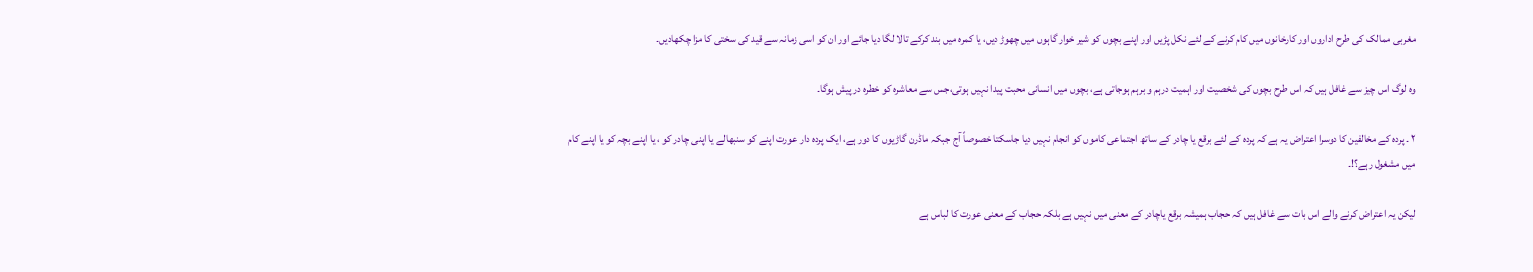مغربی ممالک کی طرح اداروں اور کارخانوں میں کام کرنے کے لئے نکل پڑیں اور اپنے بچوں کو شیر خوار گاہوں میں چھوڑ دیں، یا کمرہ میں بند کرکے تالا لگا دیا جائے اور ان کو اسی زمانہ سے قید کی سختی کا مزا چکھادیں۔

وہ لوگ اس چیز سے غافل ہیں کہ اس طرح بچوں کی شخصیت اور اہمیت درہم و برہم ہوجاتی ہے، بچوں میں انسانی محبت پیدا نہیں ہوتی،جس سے معاشرہ کو خطرہ در پیش ہوگا۔

۲ ۔ پردہ کے مخالفین کا دوسرا اعتراض یہ ہے کہ پردہ کے لئے برقع یا چادر کے ساتھ اجتماعی کاموں کو انجام نہیں دیا جاسکتا خصوصاً آج جبکہ ماڈرن گاڑیوں کا دور ہے، ایک پردہ دار عورت اپنے کو سنبھالے یا اپنی چادر کو ، یا اپنے بچہ کو یا اپنے کام میں مشغول رہے؟!۔

لیکن یہ اعتراض کرنے والے اس بات سے غافل ہیں کہ حجاب ہمیشہ برقع یاچادر کے معنی میں نہیں ہے بلکہ حجاب کے معنی عورت کا لباس ہے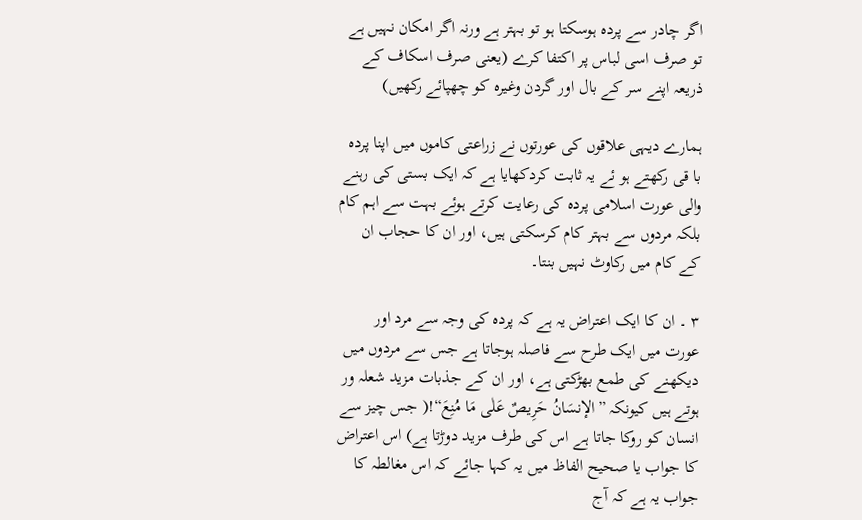اگر چادر سے پردہ ہوسکتا ہو تو بہتر ہے ورنہ اگر امکان نہیں ہے تو صرف اسی لباس پر اکتفا کرے (یعنی صرف اسکاف کے ذریعہ اپنے سر کے بال اور گردن وغیرہ کو چھپائے رکھیں)

ہمارے دیہی علاقوں کی عورتوں نے زراعتی کاموں میں اپنا پردہ با قی رکھتے ہو ئے یہ ثابت کردکھایا ہے کہ ایک بستی کی رہنے والی عورت اسلامی پردہ کی رعایت کرتے ہوئے بہت سے اہم کام بلکہ مردوں سے بہتر کام کرسکتی ہیں، اور ان کا حجاب ان کے کام میں رکاوٹ نہیں بنتا۔

۳ ۔ ان کا ایک اعتراض یہ ہے کہ پردہ کی وجہ سے مرد اور عورت میں ایک طرح سے فاصلہ ہوجاتا ہے جس سے مردوں میں دیکھنے کی طمع بھڑکتی ہے، اور ان کے جذبات مزید شعلہ ور ہوتے ہیں کیونکہ ”الإنسَانُ حَرِیصٌ عَلٰی مَا مُنِعَ“!( جس چیز سے انسان کو روکا جاتا ہے اس کی طرف مزید دوڑتا ہے) اس اعتراض کا جواب یا صحیح الفاظ میں یہ کہا جائے کہ اس مغالطہ کا جواب یہ ہے کہ آج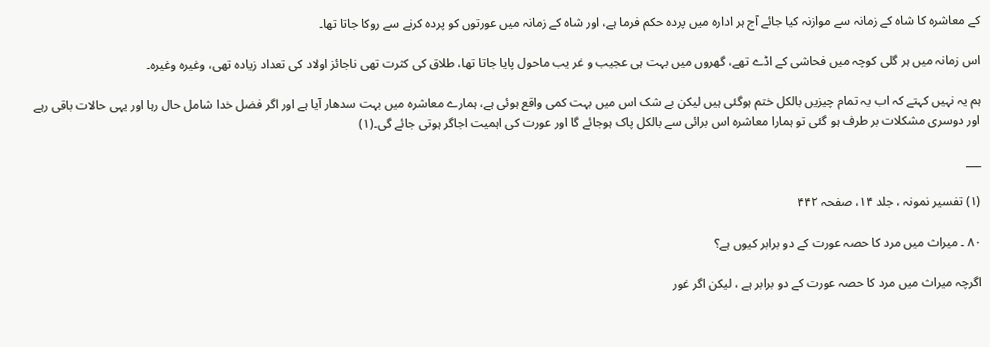کے معاشرہ کا شاہ کے زمانہ سے موازنہ کیا جائے آج ہر ادارہ میں پردہ حکم فرما ہے، اور شاہ کے زمانہ میں عورتوں کو پردہ کرنے سے روکا جاتا تھا۔

اس زمانہ میں ہر گلی کوچہ میں فحاشی کے اڈے تھے، گھروں میں بہت ہی عجیب و غر یب ماحول پایا جاتا تھا، طلاق کی کثرت تھی ناجائز اولاد کی تعداد زیادہ تھی، وغیرہ وغیرہ۔

ہم یہ نہیں کہتے کہ اب یہ تمام چیزیں بالکل ختم ہوگئی ہیں لیکن بے شک اس میں بہت کمی واقع ہوئی ہے، ہمارے معاشرہ میں بہت سدھار آیا ہے اور اگر فضل خدا شامل حال رہا اور یہی حالات باقی رہے اور دوسری مشکلات بر طرف ہو گئی تو ہمارا معاشرہ اس برائی سے بالکل پاک ہوجائے گا اور عورت کی اہمیت اجاگر ہوتی جائے گی۔(۱)

___

(۱) تفسیر نمونہ ، جلد ۱۴، صفحہ ۴۴۲

۸۰ ۔ میراث میں مرد کا حصہ عورت کے دو برابر کیوں ہے؟

اگرچہ میراث میں مرد کا حصہ عورت کے دو برابر ہے ، لیکن اگر غور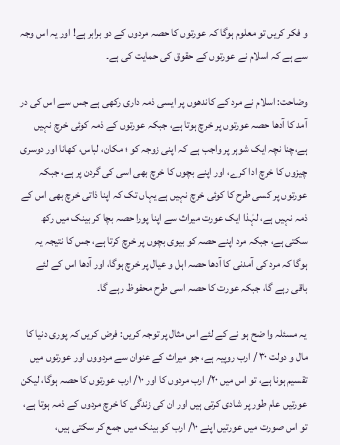و فکر کریں تو معلوم ہوگا کہ عورتوں کا حصہ مردوں کے دو برابر ہے! اور یہ اس وجہ سے ہے کہ اسلام نے عورتوں کے حقوق کی حمایت کی ہے۔

وضاحت: اسلام نے مرد کے کاندھوں پر ایسی ذمہ داری رکھی ہے جس سے اس کی در آمد کا آدھا حصہ عورتوں پر خرچ ہوتا ہے، جبکہ عورتوں کے ذمہ کوئی خرچ نہیں ہے،چنا نچہ ایک شوہر پر واجب ہے کہ اپنی زوجہ کو ؛ مکان، لباس، کھانا اور دوسری چیزوں کا خرچ ادا کرے، اور اپنے بچوں کا خرچ بھی اسی کی گردن پر ہے، جبکہ عورتوں پر کسی طرح کا کوئی خرچ نہیں ہے یہاں تک کہ اپنا ذاتی خرچ بھی اس کے ذمہ نہیں ہے، لہٰذا ایک عورت میراث سے اپنا پورا حصہ بچا کر بینک میں رکھ سکتی ہے، جبکہ مرد اپنے حصہ کو بیوی بچوں پر خرچ کرتا ہے، جس کا نتیجہ یہ ہوگا کہ مرد کی آمدنی کا آدھا حصہ اہل و عیال پر خرچ ہوگا، اور آدھا اس کے لئے باقی رہے گا، جبکہ عورت کا حصہ اسی طرح محفوظ رہے گا۔

یہ مسئلہ وا ضح ہو نے کے لئے اس مثال پر توجہ کریں: فرض کریں کہ پوری دنیا کا مال و دولت ۳۰ / ارب روپیہ ہے، جو میراث کے عنوان سے مردووں اور عورتوں میں تقسیم ہونا ہے، تو اس میں ۲۰/ ارب مردوں کا اور ۱۰/ ارب عورتوں کا حصہ ہوگا، لیکن عورتیں عام طور پر شادی کرتی ہیں اور ان کی زندگی کا خرچ مردوں کے ذمہ ہوتا ہے، تو اس صورت میں عورتیں اپنے ۱۰/ ارب کو بینک میں جمع کر سکتی ہیں،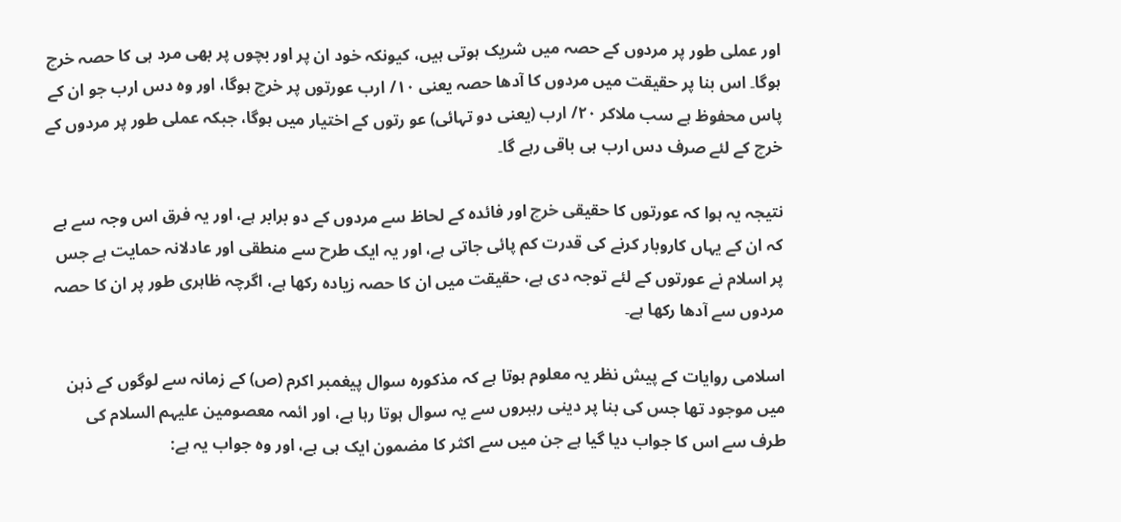اور عملی طور پر مردوں کے حصہ میں شریک ہوتی ہیں، کیونکہ خود ان پر اور بچوں پر بھی مرد ہی کا حصہ خرچ ہوگا۔ اس بنا پر حقیقت میں مردوں کا آدھا حصہ یعنی ۱۰/ ارب عورتوں پر خرچ ہوگا، اور وہ دس ارب جو ان کے پاس محفوظ ہے سب ملاکر ۲۰/ ارب (یعنی دو تہائی) عو رتوں کے اختیار میں ہوگا، جبکہ عملی طور پر مردوں کے خرچ کے لئے صرف دس ارب ہی باقی رہے گا۔

نتیجہ یہ ہوا کہ عورتوں کا حقیقی خرچ اور فائدہ کے لحاظ سے مردوں کے دو برابر ہے، اور یہ فرق اس وجہ سے ہے کہ ان کے یہاں کاروبار کرنے کی قدرت کم پائی جاتی ہے، اور یہ ایک طرح سے منطقی اور عادلانہ حمایت ہے جس پر اسلام نے عورتوں کے لئے توجہ دی ہے، حقیقت میں ان کا حصہ زیادہ رکھا ہے، اگرچہ ظاہری طور پر ان کا حصہ مردوں سے آدھا رکھا ہے۔

اسلامی روایات کے پیش نظر یہ معلوم ہوتا ہے کہ مذکورہ سوال پیغمبر اکرم (ص) کے زمانہ سے لوگوں کے ذہن میں موجود تھا جس کی بنا پر دینی رہبروں سے یہ سوال ہوتا رہا ہے، اور ائمہ معصومین علیہم السلام کی طرف سے اس کا جواب دیا گیا ہے جن میں سے اکثر کا مضمون ایک ہی ہے، اور وہ جواب یہ ہے: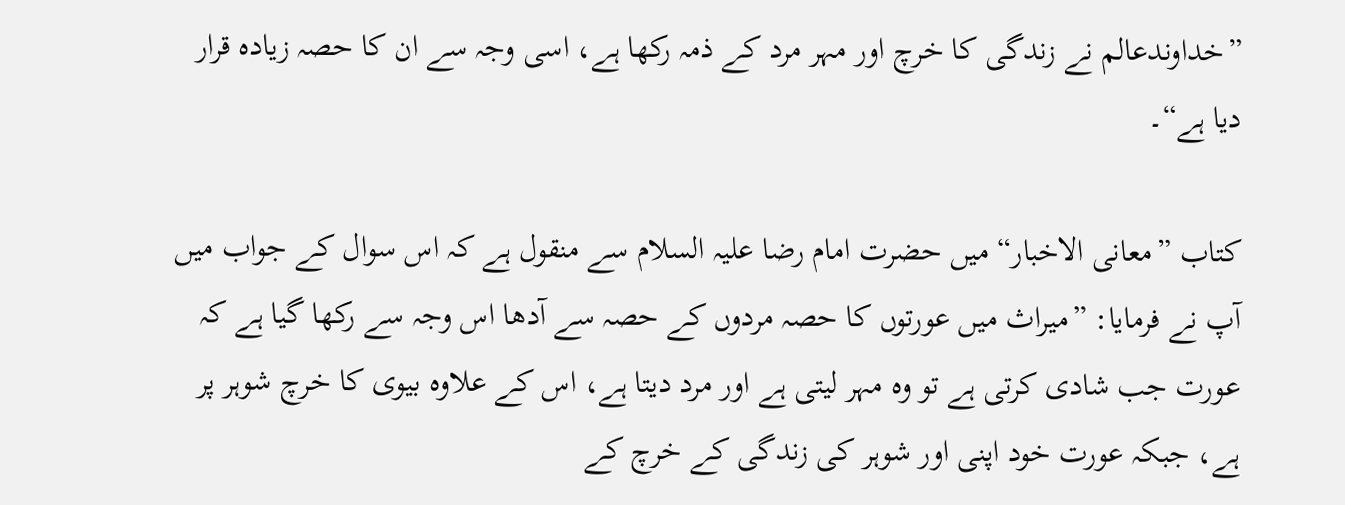”خداوندعالم نے زندگی کا خرچ اور مہر مرد کے ذمہ رکھا ہے، اسی وجہ سے ان کا حصہ زیادہ قرار دیا ہے“۔

کتاب ”معانی الاخبار“ میں حضرت امام رضا علیہ السلام سے منقول ہے کہ اس سوال کے جواب میں آپ نے فرمایا: ”میراث میں عورتوں کا حصہ مردوں کے حصہ سے آدھا اس وجہ سے رکھا گیا ہے کہ عورت جب شادی کرتی ہے تو وہ مہر لیتی ہے اور مرد دیتا ہے، اس کے علاوہ بیوی کا خرچ شوہر پر ہے، جبکہ عورت خود اپنی اور شوہر کی زندگی کے خرچ کے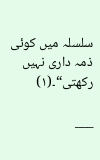سلسلہ میں کوئی ذمہ داری نہیں رکھتی“۔(۱)

___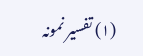(۱) تفسیر نمونہ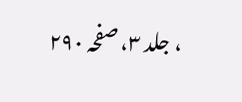، جلد ۳، صفحہ ۲۹۰